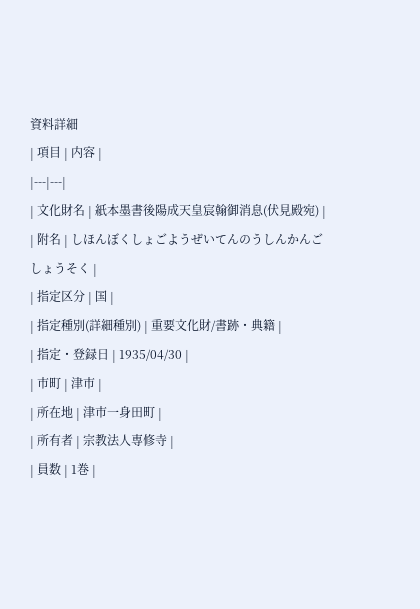資料詳細
| 項目 | 内容 |
|---|---|
| 文化財名 | 紙本墨書後陽成天皇宸翰御消息(伏見殿宛) |
| 附名 | しほんぼくしょごようぜいてんのうしんかんごしょうそく |
| 指定区分 | 国 |
| 指定種別(詳細種別) | 重要文化財/書跡・典籍 |
| 指定・登録日 | 1935/04/30 |
| 市町 | 津市 |
| 所在地 | 津市一身田町 |
| 所有者 | 宗教法人専修寺 |
| 員数 | 1巻 |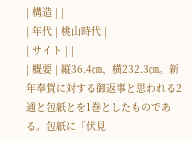| 構造 | |
| 年代 | 桃山時代 |
| サイト | |
| 概要 | 縦36.4㎝、横232.3㎝。新年奉賀に対する御返事と思われる2通と包紙とを1巻としたものである。包紙に「伏見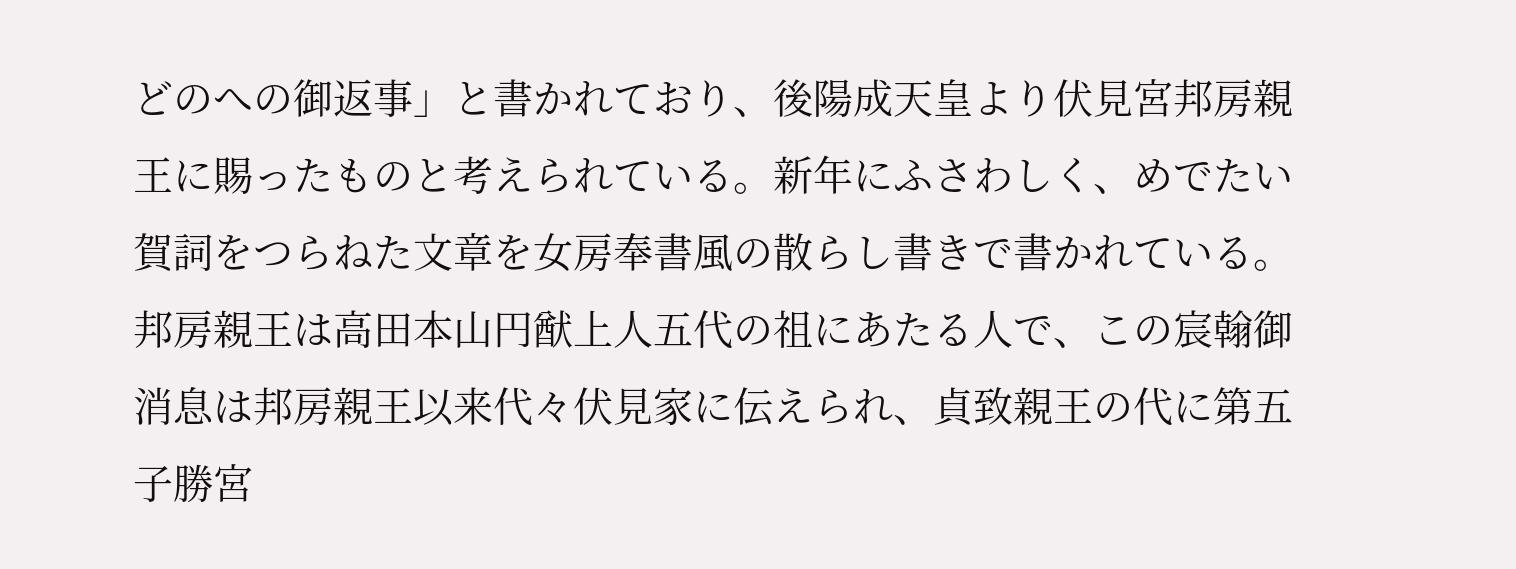どのへの御返事」と書かれており、後陽成天皇より伏見宮邦房親王に賜ったものと考えられている。新年にふさわしく、めでたい賀詞をつらねた文章を女房奉書風の散らし書きで書かれている。邦房親王は高田本山円猷上人五代の祖にあたる人で、この宸翰御消息は邦房親王以来代々伏見家に伝えられ、貞致親王の代に第五子勝宮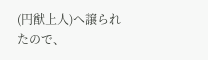(円猷上人)へ譲られたので、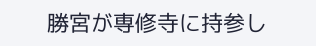勝宮が専修寺に持参し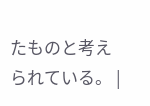たものと考えられている。 |